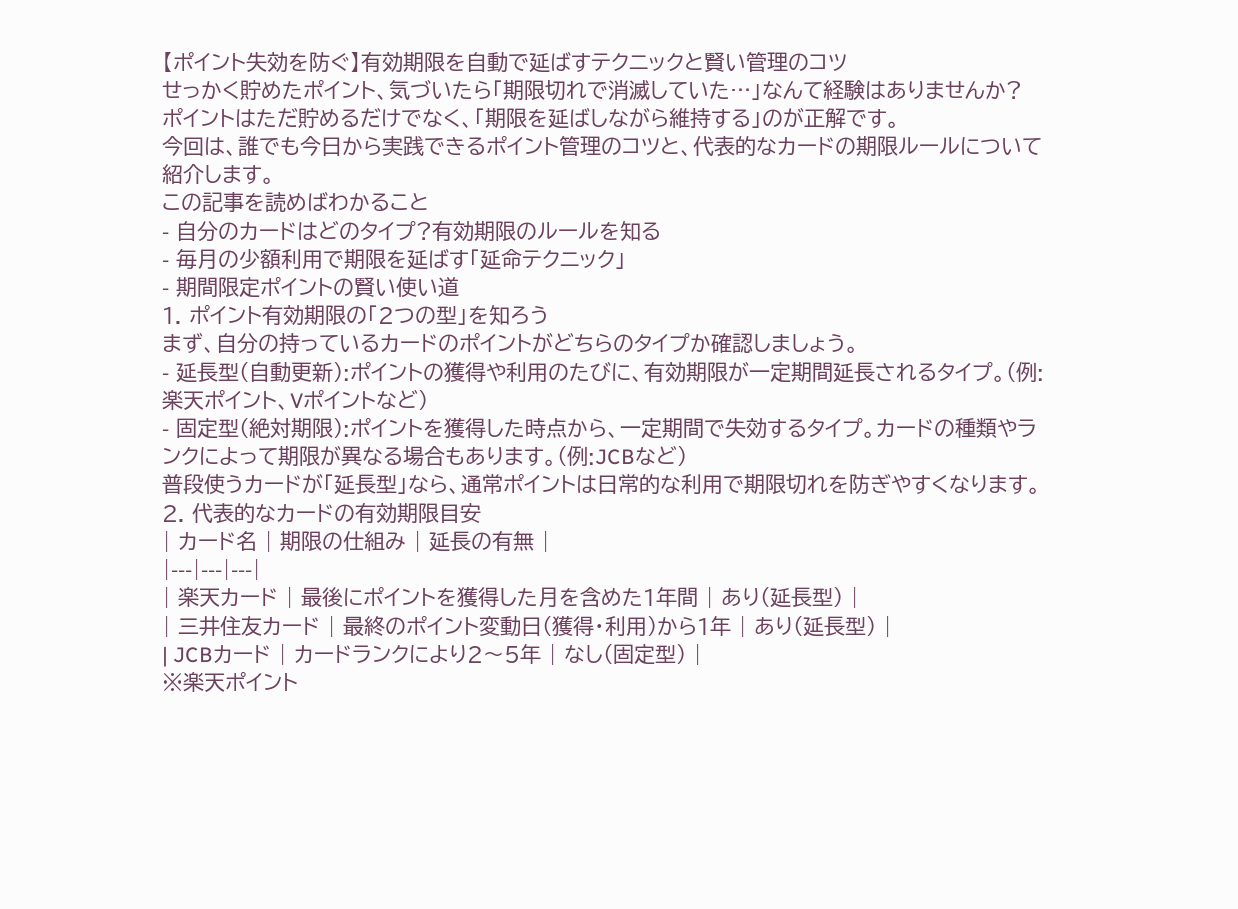【ポイント失効を防ぐ】有効期限を自動で延ばすテクニックと賢い管理のコツ
せっかく貯めたポイント、気づいたら「期限切れで消滅していた…」なんて経験はありませんか?
ポイントはただ貯めるだけでなく、「期限を延ばしながら維持する」のが正解です。
今回は、誰でも今日から実践できるポイント管理のコツと、代表的なカードの期限ルールについて紹介します。
この記事を読めばわかること
- 自分のカードはどのタイプ?有効期限のルールを知る
- 毎月の少額利用で期限を延ばす「延命テクニック」
- 期間限定ポイントの賢い使い道
1. ポイント有効期限の「2つの型」を知ろう
まず、自分の持っているカードのポイントがどちらのタイプか確認しましょう。
- 延長型(自動更新):ポイントの獲得や利用のたびに、有効期限が一定期間延長されるタイプ。(例:楽天ポイント、Vポイントなど)
- 固定型(絶対期限):ポイントを獲得した時点から、一定期間で失効するタイプ。カードの種類やランクによって期限が異なる場合もあります。(例:JCBなど)
普段使うカードが「延長型」なら、通常ポイントは日常的な利用で期限切れを防ぎやすくなります。
2. 代表的なカードの有効期限目安
| カード名 | 期限の仕組み | 延長の有無 |
|---|---|---|
| 楽天カード | 最後にポイントを獲得した月を含めた1年間 | あり(延長型) |
| 三井住友カード | 最終のポイント変動日(獲得・利用)から1年 | あり(延長型) |
| JCBカード | カードランクにより2〜5年 | なし(固定型) |
※楽天ポイント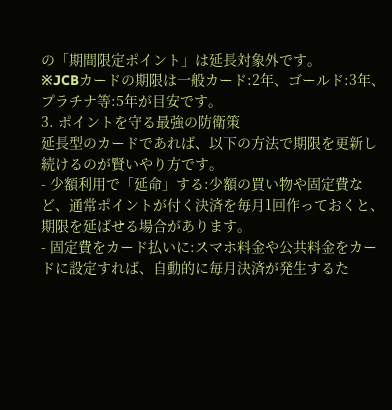の「期間限定ポイント」は延長対象外です。
※JCBカードの期限は一般カード:2年、ゴールド:3年、プラチナ等:5年が目安です。
3. ポイントを守る最強の防衛策
延長型のカードであれば、以下の方法で期限を更新し続けるのが賢いやり方です。
- 少額利用で「延命」する:少額の買い物や固定費など、通常ポイントが付く決済を毎月1回作っておくと、期限を延ばせる場合があります。
- 固定費をカード払いに:スマホ料金や公共料金をカードに設定すれば、自動的に毎月決済が発生するた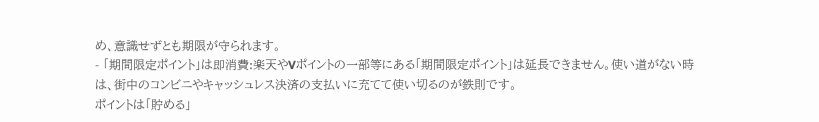め、意識せずとも期限が守られます。
- 「期間限定ポイント」は即消費:楽天やVポイントの一部等にある「期間限定ポイント」は延長できません。使い道がない時は、街中のコンビニやキャッシュレス決済の支払いに充てて使い切るのが鉄則です。
ポイントは「貯める」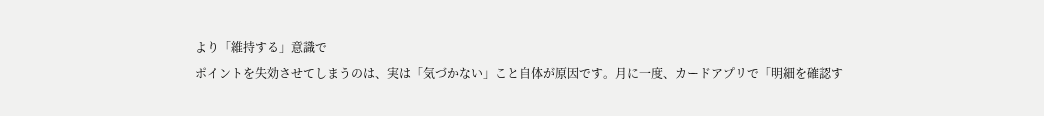より「維持する」意識で
ポイントを失効させてしまうのは、実は「気づかない」こと自体が原因です。月に一度、カードアプリで「明細を確認す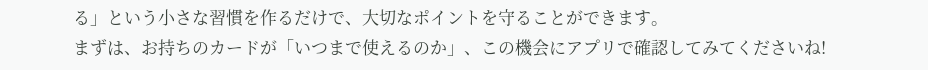る」という小さな習慣を作るだけで、大切なポイントを守ることができます。
まずは、お持ちのカードが「いつまで使えるのか」、この機会にアプリで確認してみてくださいね!